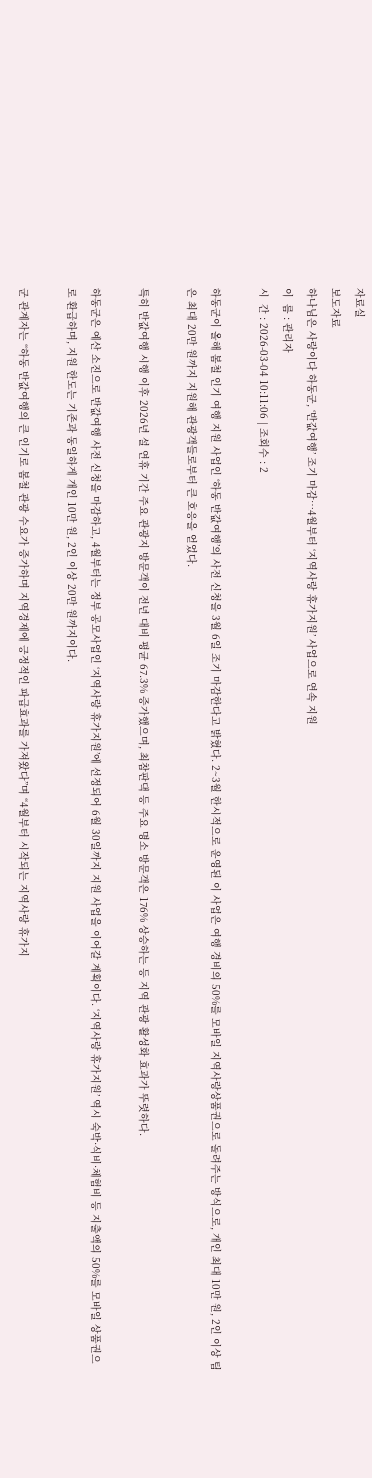자료실
보도자료
하나님은 사랑이다 하동군, ‘반값여행’ 조기 마감…4월부터 ‘지역사랑 휴가지원’ 사업으로 연속 지원
이  름 : 관리자
시  간 : 2026-03-04 10:11:06 | 조회수 : 2

하동군이 올해 봄철 인기 여행 지원 사업인 ‘하동 반값여행’의 사전 신청을 3월 6일 조기 마감한다고 밝혔다. 2~3월 한시적으로 운영된 이 사업은 여행 경비의 50%를 모바일 지역사랑상품권으로 돌려주는 방식으로, 개인 최대 10만 원, 2인 이상 팀은 최대 20만 원까지 지원해 관광객들로부터 큰 호응을 얻었다.

특히 반값여행 시행 이후 2026년 설 연휴 기간 주요 관광지 방문객이 전년 대비 평균 67.3% 증가했으며, 최참판댁 등 주요 명소 방문객은 176% 상승하는 등 지역 관광 활성화 효과가 뚜렷하다.

하동군은 예산 소진으로 반값여행 사전 신청을 마감하고, 4월부터는 정부 공모사업인 ‘지역사랑 휴가지원’에 선정되어 6월 30일까지 지원 사업을 이어갈 계획이다. ‘지역사랑 휴가지원’ 역시 숙박·식비·체험비 등 지출액의 50%를 모바일 상품권으로 환급하며, 지원 한도는 기존과 동일하게 개인 10만 원, 2인 이상 20만 원까지이다.

군 관계자는 “하동 반값여행의 큰 인기로 봄철 관광 수요가 증가하며 지역경제에 긍정적인 파급효과를 가져왔다”며 “4월부터 시작되는 지역사랑 휴가지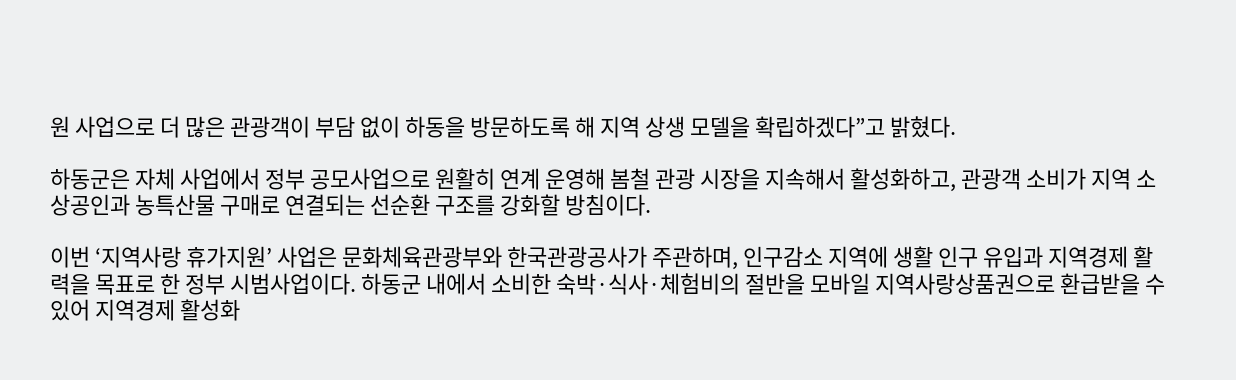원 사업으로 더 많은 관광객이 부담 없이 하동을 방문하도록 해 지역 상생 모델을 확립하겠다”고 밝혔다.

하동군은 자체 사업에서 정부 공모사업으로 원활히 연계 운영해 봄철 관광 시장을 지속해서 활성화하고, 관광객 소비가 지역 소상공인과 농특산물 구매로 연결되는 선순환 구조를 강화할 방침이다.

이번 ‘지역사랑 휴가지원’ 사업은 문화체육관광부와 한국관광공사가 주관하며, 인구감소 지역에 생활 인구 유입과 지역경제 활력을 목표로 한 정부 시범사업이다. 하동군 내에서 소비한 숙박·식사·체험비의 절반을 모바일 지역사랑상품권으로 환급받을 수 있어 지역경제 활성화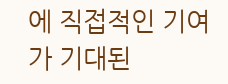에 직접적인 기여가 기대된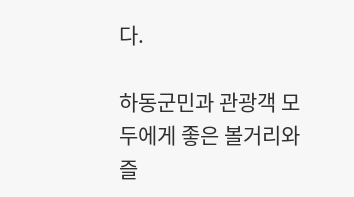다.

하동군민과 관광객 모두에게 좋은 볼거리와 즐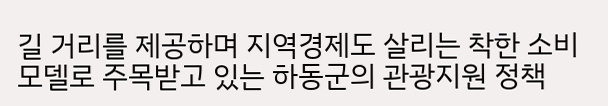길 거리를 제공하며 지역경제도 살리는 착한 소비 모델로 주목받고 있는 하동군의 관광지원 정책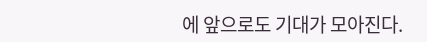에 앞으로도 기대가 모아진다.